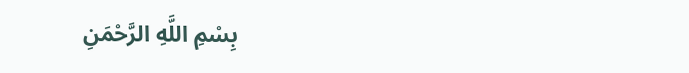بِسْمِ اللَّهِ الرَّحْمَنِ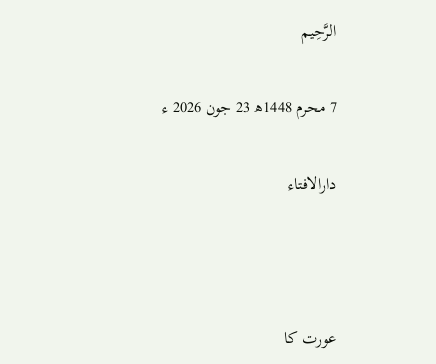الرَّحِيم

7 محرم 1448ھ 23 جون 2026 ء

دارالافتاء



عورت کا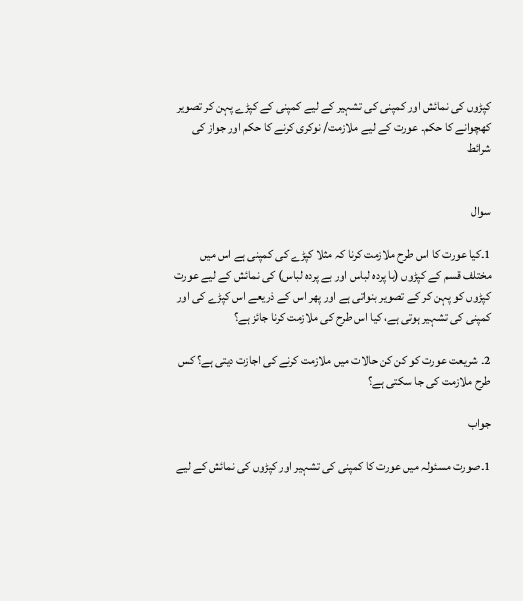کپڑوں کی نمائش اور کمپنی کی تشہیر کے لیے کمپنی کے کپڑے پہن کر تصویر کھچوانے کا حکم۔ عورت کے لیے ملازمت/ نوکری کرنے کا حکم اور جواز کی شرائط


سوال

1۔کیا عورت کا اس طرح ملازمت کرنا کہ مثلا کپڑے کی کمپنی ہے اس میں مختلف قسم کے کپڑوں (با پردہ لباس اور بے پردہ لباس) کی نمائش کے لیے عورت  کپڑوں کو پہن کر کے تصویر بنواتی ہے اور پھر اس کے ذریعے اس کپڑے کی اور کمپنی کی تشہیر ہوتی ہے، کیا اس طرح کی ملازمت کرنا جائز ہے؟

2۔ شریعت عورت کو کن کن حالات میں ملازمت کرنے کی اجازت دیتی ہے؟ کس طرح ملازمت کی جا سکتی ہے؟

جواب

1۔صورت مسئولہ میں عورت کا کمپنی کی تشہیر اور کپڑوں کی نمائش کے لیے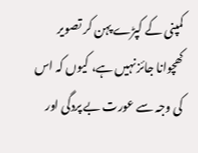کمپنی کے کپڑے پہن کر تصویر کھچوانا جائز نہیں ہے، کیوں کہ اس کی وجہ سے عورت بے پردگی اور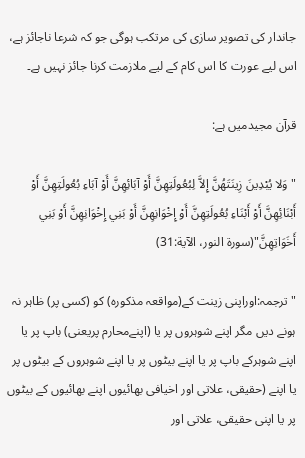جاندار کی تصویر سازی کی مرتکب ہوگی جو کہ شرعا ناجائز ہے، اس لیے عورت کا اس کام کے لیے ملازمت کرنا جائز نہیں ہے۔

قرآن مجیدمیں ہے:

"وَلا يُبْدِينَ زِينَتَهُنَّ إِلاَّ لِبُعُولَتِهِنَّ أَوْ آبَائِهِنَّ أَوْ آبَاءِ بُعُولَتِهِنَّ أَوْ أَبْنَائِهِنَّ أَوْ أَبْنَاءِ بُعُولَتِهِنَّ أَوْ إِخْوَانِهِنَّ أَوْ بَنِي إِخْوَانِهِنَّ أَوْ بَنِي أَخَوَاتِهِنَّ"(سورة النور، الآية:31)

"ترجمہ:اوراپنی زینت کے(مواقعہ مذکورہ) کو (کسی پر) ظاہر نہ ہونے دیں مگر اپنے شوہروں پر یا (اپنےمحارم پریعنی) باپ پر یا اپنے شوہرکے باپ پر یا اپنے بیٹوں پر یا اپنے شوہروں کے بیٹوں پر یا اپنے (حقیقی، علاتی اور اخیافی بھائیوں اپنے بھائیوں کے بیٹوں پر یا اپنی حقیقی، علاتی اور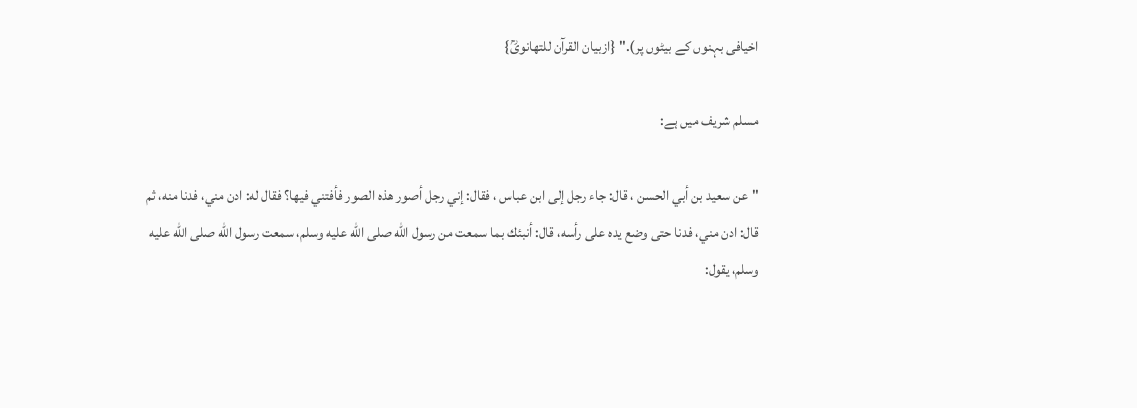اخیافی بہنوں کے بیٹوں پر)." {ازبیان القرآن للتھانویؒ}

مسلم شریف میں ہے:

"عن سعيد بن أبي الحسن ، قال: جاء رجل إلى ابن عباس ، فقال: إني رجل أصور هذه الصور فأفتني فيها؟ فقال له: ادن مني، فدنا منه، ثم قال: ادن مني، فدنا حتى وضع يده على رأسه، قال: أنبئك بما سمعت من رسول الله صلى الله عليه وسلم، سمعت رسول الله صلى الله عليه وسلم، يقول: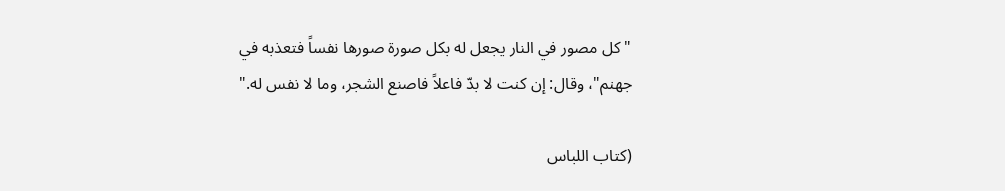" كل مصور في النار يجعل له بكل صورة صورها نفساً فتعذبه في جهنم"، وقال: إن كنت لا بدّ فاعلاً فاصنع الشجر، وما لا نفس له."

(كتاب اللباس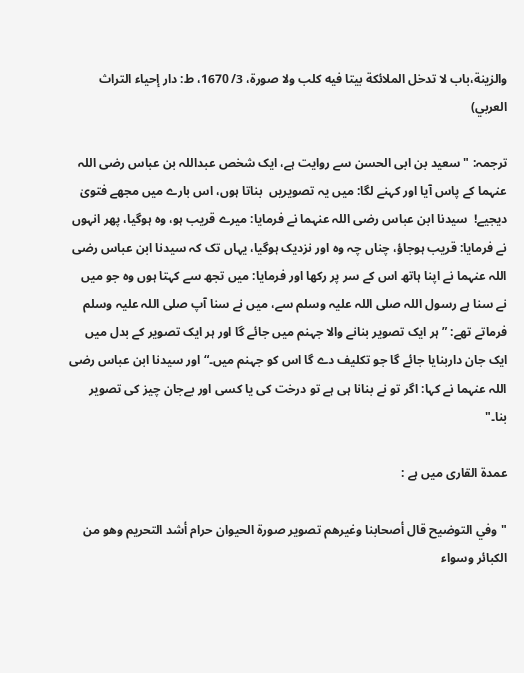والزينة،باب لا تدخل الملائكة بيتا فيه كلب ولا صورة، 3/ 1670، ط: دار إحياء التراث العربي)

ترجمہ: "سعید بن ابی الحسن سے روایت ہے، ایک شخص عبداللہ بن عباس رضی اللہ عنہما کے پاس آیا اور کہنے لگا: میں یہ تصویریں  بناتا ہوں، اس بارے میں مجھے فتویٰ دیجیے!  سیدنا ابن عباس رضی اللہ عنہما نے فرمایا: میرے قریب ہو، وہ ہوگیا، پھر انہوں نے فرمایا: قریب ہوجاؤ، چناں چہ وہ اور نزدیک ہوگیا، یہاں تک کہ سیدنا ابن عباس رضی اللہ عنہما نے اپنا ہاتھ اس کے سر پر رکھا اور فرمایا: میں تجھ سے کہتا ہوں وہ جو میں نے سنا ہے رسول اللہ صلی اللہ علیہ وسلم سے، میں نے سنا آپ صلی اللہ علیہ وسلم فرماتے تھے: ”ہر ایک تصویر بنانے والا جہنم میں جائے گا اور ہر ایک تصویر کے بدل ميں ایک جان داربنایا جائے گا جو تکلیف دے گا اس کو جہنم میں۔“ اور سیدنا ابن عباس رضی اللہ عنہما نے کہا: اگر تو نے بنانا ہی ہے تو درخت کی یا کسی اور بےجان چیز کی تصویر بنا۔"

عمدۃ القاری میں ہے :

"وفي التوضيح قال أصحابنا وغيرهم تصوير صورة ‌الحيوان ‌حرام ‌أشد ‌التحريم وهو من الكبائر وسواء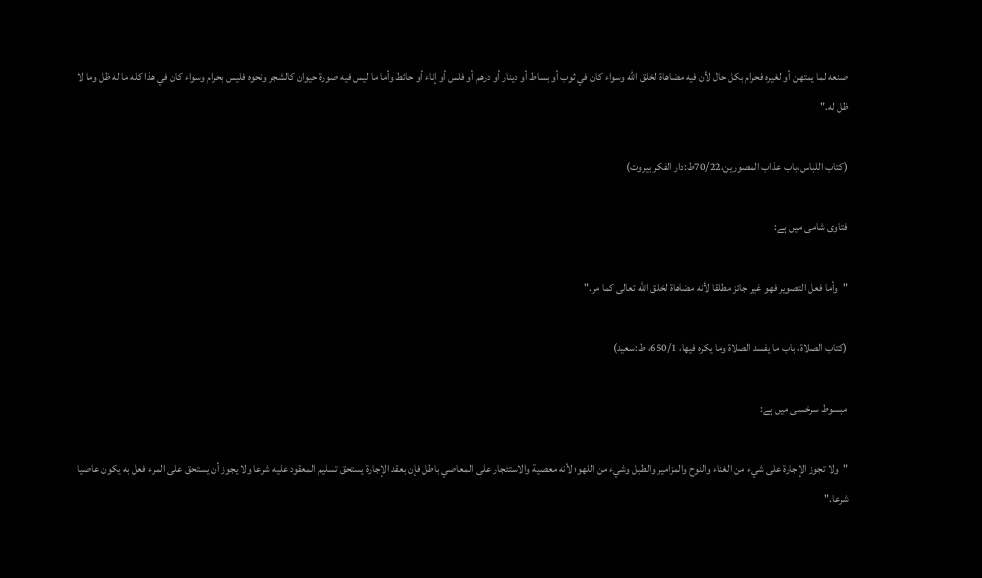صنعه لما يمتهن أو لغيره فحرام بكل حال لأن فيه مضاهاة لخلق الله وسواء كان في ثوب أو بساط أو دينار أو درهم أو فلس أو إناء أو حائط وأما ما ليس فيه صورة حيوان كالشجر ونحوه فليس بحرام وسواء كان في هذا كله ما له ظل وما لا ظل له."

(كتاب اللباس،باب عذاب المصورين،70/22ط:دار الفكر بيروت)

فتاوی شامی میں ہے:

"وأما فعل التصوير فهو غير جائز مطلقا لأنه مضاهاة لخلق الله تعالى كما مر."

(کتاب الصلاة، باب ما يفسد الصلاة وما يكره فيها، 650/1، ط:سعيد)

مبسوط سرخسی میں ہے:

"ولا تجوز ‌الإجارة على شيء من الغناء والنوح والمزامير والطبل وشيء من اللهو؛ لأنه معصية والاستئجار ‌على ‌المعاصي ‌باطل فإن بعقد الإجارة يستحق تسليم المعقود عليه شرعا ولا يجوز أن يستحق على المرء فعل به يكون عاصيا شرعا."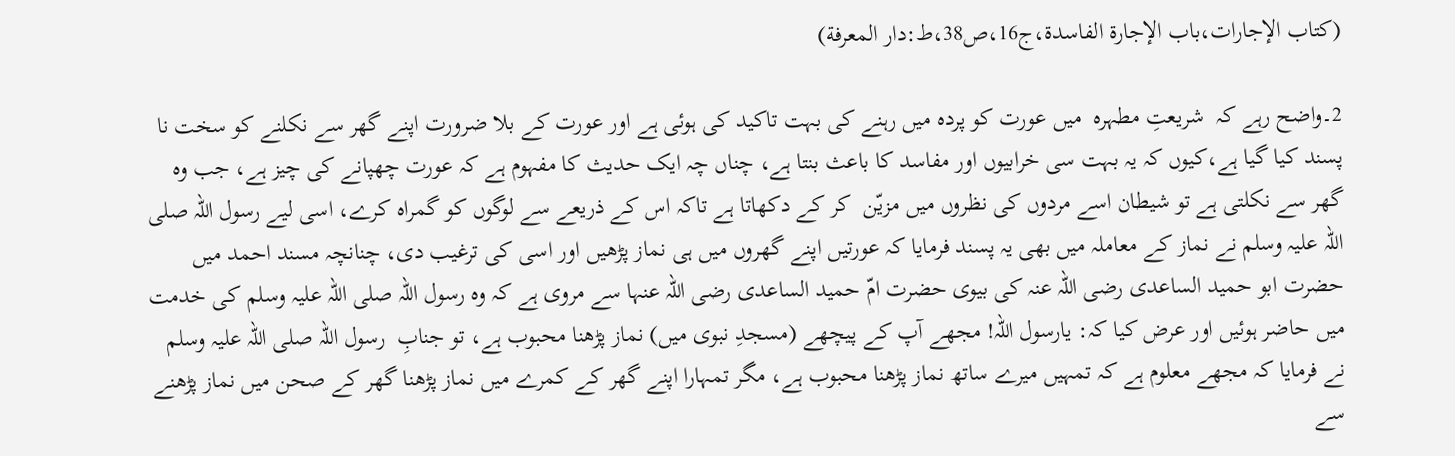(كتاب الإجارات،باب الإجارة الفاسدة،ج16،ص38،ط:دار المعرفة)

2۔واضح رہے کہ  شریعتِ مطہرہ  میں عورت کو پردہ میں رہنے کی بہت تاکید کی ہوئی ہے اور عورت کے بلا ضرورت اپنے گھر سے نکلنے کو سخت نا پسند کیا گیا ہے،کیوں کہ یہ بہت سی خرابیوں اور مفاسد کا باعث بنتا ہے، چناں چہ ایک حدیث کا مفہوم ہے کہ عورت چھپانے کی چیز ہے، جب وہ گھر سے نکلتی ہے تو شیطان اسے مردوں کی نظروں میں مزیّن  کر کے دکھاتا ہے تاکہ اس کے ذریعے سے لوگوں کو گمراہ کرے، اسی لیے رسول اللہ صلی اللہ علیہ وسلم نے نماز کے معاملہ میں بھی یہ پسند فرمایا کہ عورتیں اپنے گھروں میں ہی نماز پڑھیں اور اسی کی ترغیب دی، چنانچہ مسند احمد میں حضرت ابو حمید الساعدی رضی اللہ عنہ کی بیوی حضرت امّ حمید الساعدی رضی اللہ عنہا سے مروی ہے کہ وہ رسول اللہ صلی اللہ علیہ وسلم کی خدمت میں حاضر ہوئیں اور عرض کیا کہ: یارسول اللہ! مجھے آپ کے پیچھے (مسجدِ نبوی میں) نماز پڑھنا محبوب ہے، تو جنابِ  رسول اللہ صلی اللہ علیہ وسلم نے فرمایا کہ مجھے معلوم ہے کہ تمہیں میرے ساتھ نماز پڑھنا محبوب ہے، مگر تمہارا اپنے گھر کے کمرے میں نماز پڑھنا گھر کے صحن میں نماز پڑھنے سے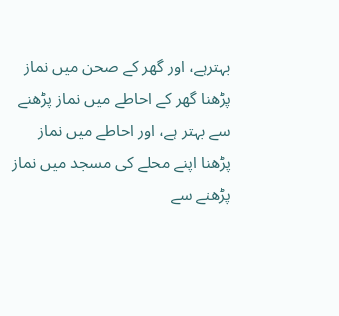بہترہے، اور گھر کے صحن میں نماز پڑھنا گھر کے احاطے میں نماز پڑھنے سے بہتر ہے، اور احاطے میں نماز پڑھنا اپنے محلے کی مسجد میں نماز پڑھنے سے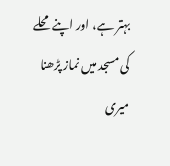بہتر ہے، اور اپنے محلے کی مسجد میں نماز پڑھنا میری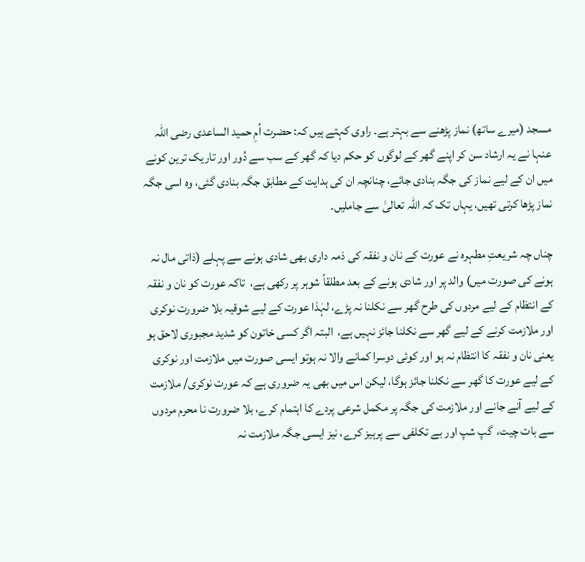مسجد (میرے ساتھ) نماز پڑھنے سے بہتر ہے۔ راوی کہتے ہیں کہ: حضرت اُمِ حمید الساعدی رضی اللہ عنہا نے یہ ارشاد سن کر اپنے گھر کے لوگوں کو حکم دیا کہ گھر کے سب سے دُور اور تاریک ترین کونے میں ان کے لیے نماز کی جگہ بنادی جائے، چنانچہ ان کی ہدایت کے مطابق جگہ بنادی گئی، وہ اسی جگہ نماز پڑھا کرتی تھیں، یہاں تک کہ اللہ تعالیٰ سے جاملیں۔

چناں چہ شریعتِ مطہرہ نے عورت کے نان و نفقہ کی ذمہ داری بھی شادی ہونے سے پہلے (ذاتی مال نہ ہونے کی صورت میں) والد پر اور شادی ہونے کے بعد مطلقاً شوہر پر رکھی ہے،  تاکہ عورت کو نان و نفقہ کے انتظام کے لیے مردوں کی طرح گھر سے نکلنا نہ پڑے، لہٰذا عورت کے لیے شوقیہ بلا ضرورت نوکری اور ملازمت کرنے کے لیے گھر سے نکلنا جائز نہیں ہے،  البتہ اگر کسی خاتون کو شدید مجبوری لاحق ہو یعنی نان و نفقہ کا انتظام نہ ہو اور کوئی دوسرا کمانے والا نہ ہوتو ایسی صورت میں ملازمت اور نوکری کے لیے عورت کا گھر سے نکلنا جائز ہوگا، لیکن اس میں بھی یہ ضروری ہے کہ عورت نوکری/ ملازمت کے لیے آنے جانے اور ملازمت کی جگہ پر مکمل شرعی پردے کا اہتمام کرے، بلا ضرورت نا محرم مردوں سے بات چیت،  گپ شپ اور بے تکلفی سے پرہیز کرے، نیز ایسی جگہ ملازمت نہ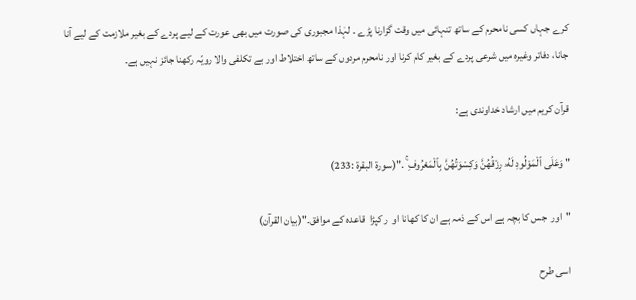کرے جہاں کسی نامحرم کے ساتھ تنہائی میں وقت گزارنا پڑے ۔ لہٰذا مجبوری کی صورت میں بھی عورت کے لیے پردے کے بغیر ملازمت کے لیے آنا جانا، دفاتر وغیرہ میں شرعی پردے کے بغیر کام کرنا اور نامحرم مردوں کے ساتھ اختلاط اور بے تکلفی والا رویّہ رکھنا جائز نہیں ہے۔

قرآن کریم میں ارشاد خداوندی ہے:

" وَعَلَى ٱلْمَوْلُودِ لَهُۥ رِزْقُهُنَّ وَكِسْوَتُهُنَّ بِٱلْمَعْرُوفِ ۚ ."(سورۃ البقرۃ :233)

"اور  جس کا بچہ ہے اس کے ذمہ ہے ان کا کھانا او  ر کپڑا  قاعدہ کے موافق۔"(بیان القرآن)

اسی طرح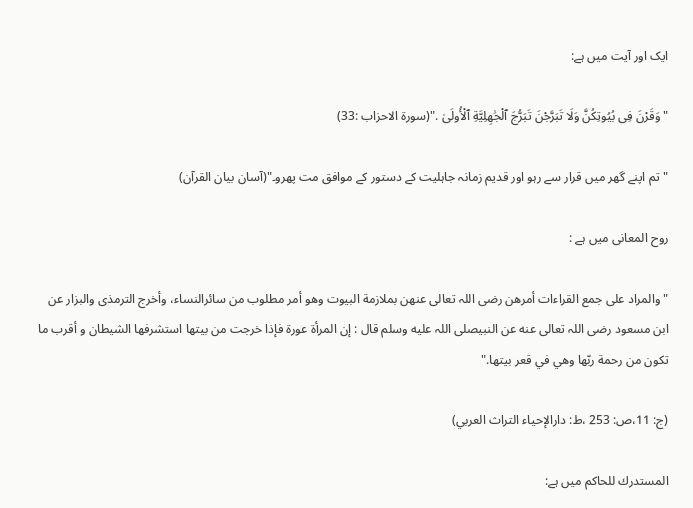ایک اور آیت میں ہے:

" وَقَرْنَ فِى بُيُوتِكُنَّ وَلَا تَبَرَّجْنَ تَبَرُّجَ ٱلْجَٰهِلِيَّةِ ٱلْأُولَىٰ ."(سورة الاحزاب :33)

"تم اپنے گھر میں قرار سے رہو اور قدیم زمانہ جاہلیت کے دستور کے موافق مت پھرو۔"(آسان بیان القرآن)

روح المعانی ميں ہے :

"والمراد علی جمع القراءات أمرهن رضی اللہ تعالی عنھن بملازمة البیوت وهو أمر مطلوب من سائرالنساء، وأخرج الترمذی والبزار عن ابن مسعود رضی اللہ تعالی عنه عن النبیصلی اللہ علیه وسلم قال : إن المرأۃ عورۃ فإذا خرجت من بیتھا استشرفھا الشیطان و أقرب ما تکون من رحمة ربّھا وهي في قعر بیتھا."

(ج: 11،ص: 253 ،ط: دارالإحياء التراث العربي)

المستدرك للحاكم میں ہے: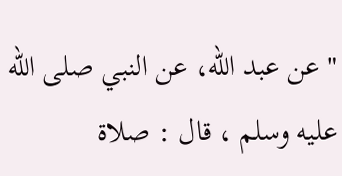" عن عبد الله، عن النبي صلى الله عليه وسلم ، قال : صلاة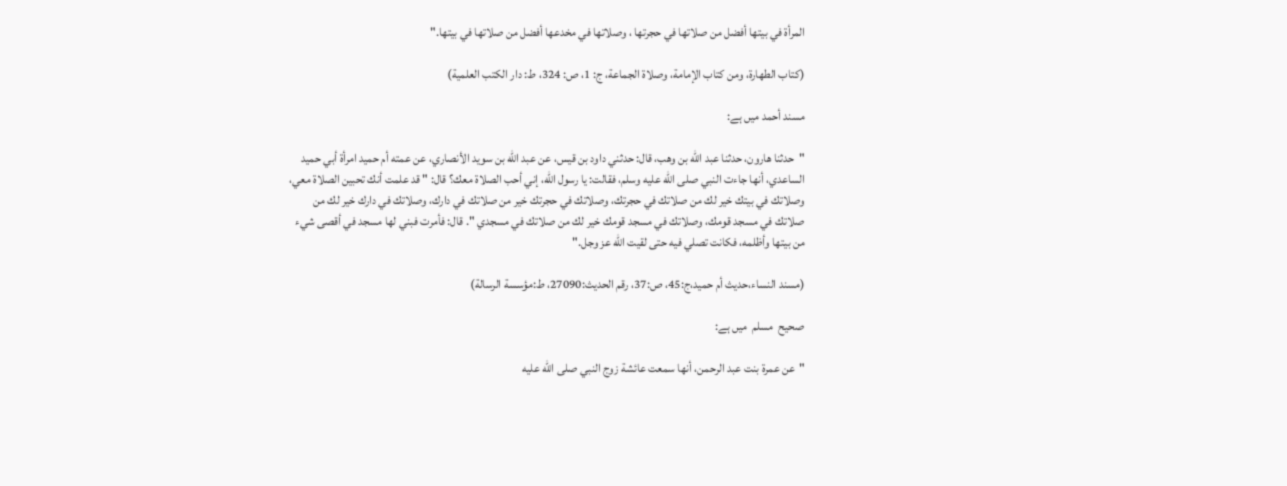المرأة في بيتها أفضل من صلاتها في حجرتها ، وصلاتها في مخدعها أفضل من صلاتها في بيتها."

(كتاب الطهارة، ‌‌ومن كتاب الإمامة، وصلاة الجماعة، ج: 1، ص: 324، ط: دار الكتب العلمية)

مسند أحمد میں ہے:

"حدثنا هارون، حدثنا عبد الله بن وهب، قال: حدثني داود بن قيس، عن عبد الله بن سويد الأنصاري، عن عمته ‌أم ‌حميد امرأة أبي حميد الساعدي، أنها جاءت النبي صلى الله عليه وسلم، فقالت: يا رسول الله، إني أحب الصلاة معك؟ قال: " قد علمت أنك تحبين الصلاة معي، وصلاتك في بيتك خير لك من صلاتك في حجرتك، وصلاتك في حجرتك خير من صلاتك في دارك، وصلاتك في دارك خير لك من صلاتك في مسجد قومك، وصلاتك في مسجد قومك خير لك من صلاتك في مسجدي ". قال: فأمرت فبني لها مسجد في أقصى شيء من بيتها وأظلمه، فكانت تصلي فيه حتى لقيت الله عز وجل."

(مسند النساء،حديث ‌أم ‌حميد،ج:45، ص:37، رقم الحدیث:27090، ط:مؤسسة الرسالة)

صحیح  مسلم  میں ہے:

"عن عمرة بنت عبد الرحمن، أنها سمعت عائشة زوج النبي صلى الله عليه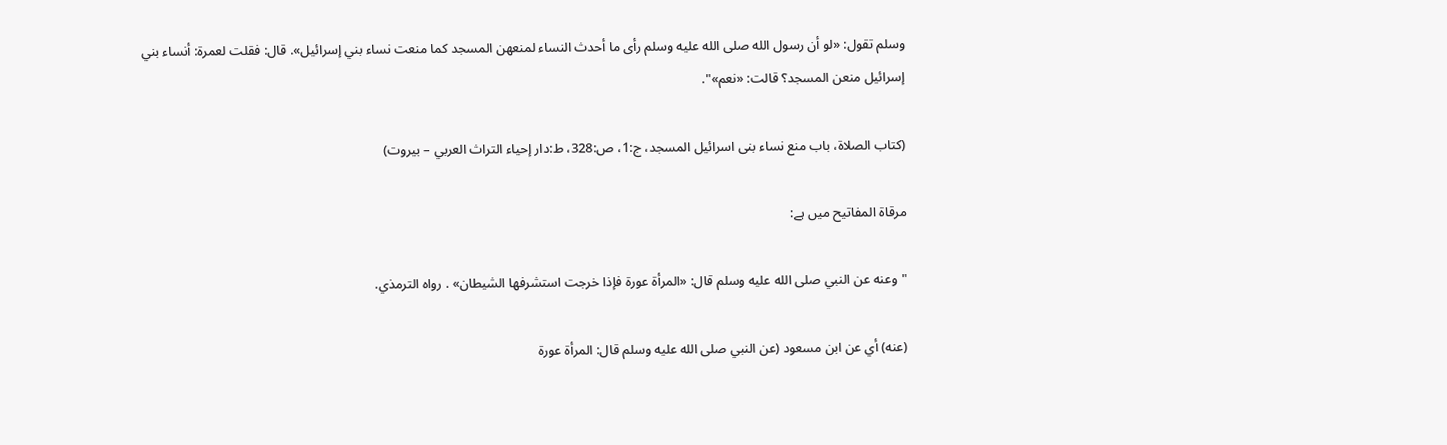وسلم تقول: «لو أن رسول الله صلى الله عليه وسلم رأى ما أحدث النساء لمنعهن المسجد كما منعت نساء بني إسرائيل». قال: فقلت لعمرة: أنساء بني إسرائيل منعن المسجد؟ قالت: «نعم»".

(کتاب الصلاۃ، باب منع نساء بنی اسرائیل المسجد، ج:1، ص:328، ط:دار إحياء التراث العربي – بيروت)

مرقاة المفاتيح میں ہے:

"وعنه عن النبي صلى الله عليه وسلم قال: «المرأة عورة فإذا خرجت استشرفها الشيطان» . رواه الترمذي.

(عنه) أي عن ابن مسعود (عن النبي صلى الله عليه وسلم قال: المرأة عورة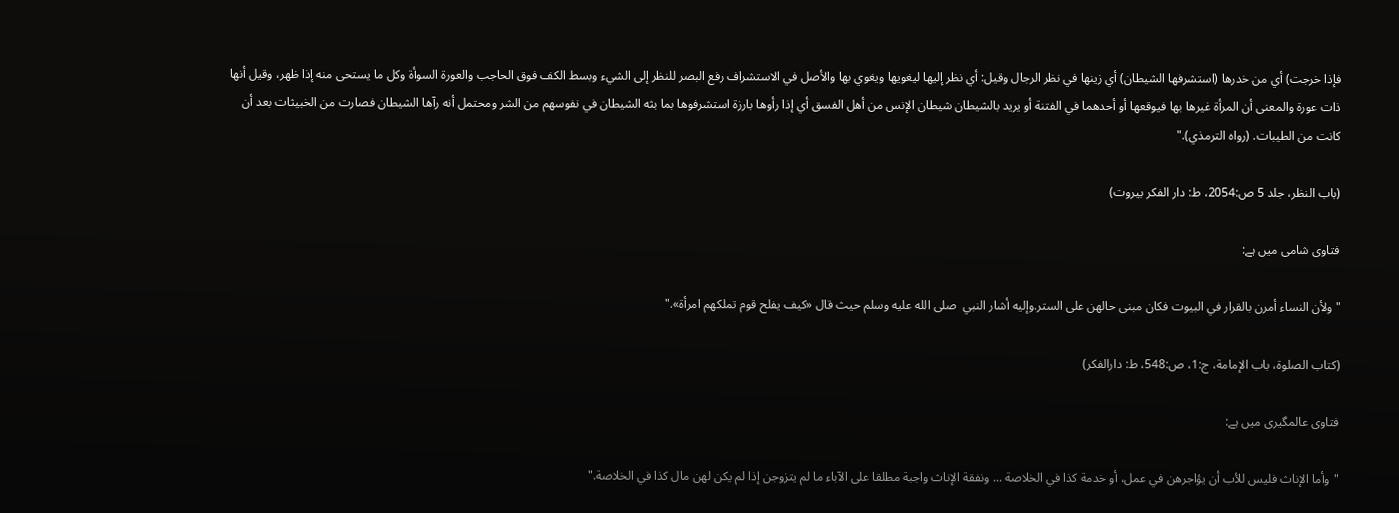فإذا خرجت) أي من خدرها (استشرفها الشيطان) أي زينها في نظر الرجال وقيل: أي نظر إليها ليغويها ويغوي بها والأصل في الاستشراف رفع البصر للنظر إلى الشيء وبسط الكف فوق الحاجب والعورة السوأة وكل ما يستحى منه إذا ظهر، وقيل أنها ذات عورة والمعنى أن المرأة غيرها بها فيوقعها أو أحدهما في الفتنة أو يريد بالشيطان شيطان الإنس من أهل الفسق أي إذا رأوها بارزة استشرفوها بما بثه الشيطان في نفوسهم من الشر ومحتمل أنه رآها الشيطان فصارت من الخبيثات بعد أن كانت من الطيبات. (رواه الترمذي)."

(باب النظر، جلد 5 ص:2054، ط: دار الفکر بیروت)

فتاوی شامی میں ہے:

"ولأن ‌النساء أمرن بالقرار في البيوت فكان مبنى حالهن على الستر.وإليه أشار النبي  صلى الله عليه وسلم حيث قال «كيف يفلح قوم تملكهم امرأة»."

(کتاب الصلوۃ، باب الإمامة، ج:1، ص:548، ط: دارالفکر)

فتاوی عالمگیری میں ہے:

"وأما الإناث فليس للأب أن يؤاجرهن في عمل، أو خدمة كذا في الخلاصة ... ونفقة الإناث واجبة مطلقا على الآباء ما لم يتزوجن إذا لم يكن لهن مال كذا في الخلاصة."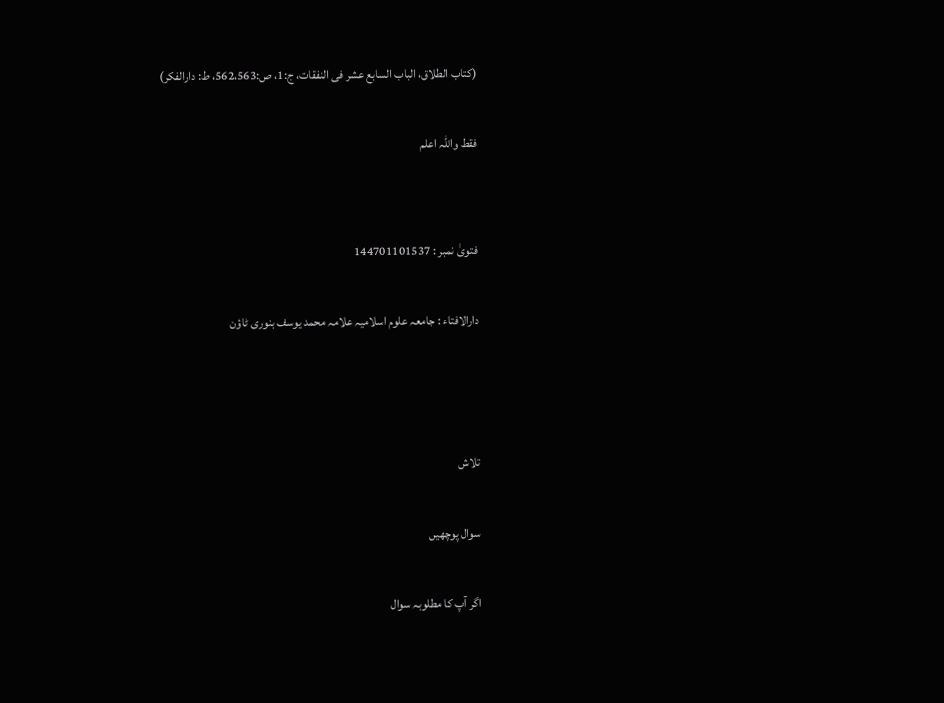(کتاب الطلاق، الباب السابع عشر فی النفقات، ج:1، ص:562،563، ط: دارالفکر)

فقط واللہ اعلم


فتویٰ نمبر : 144701101537

دارالافتاء : جامعہ علوم اسلامیہ علامہ محمد یوسف بنوری ٹاؤن



تلاش

سوال پوچھیں

اگر آپ کا مطلوبہ سوال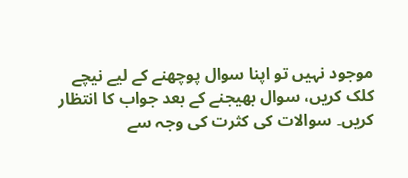موجود نہیں تو اپنا سوال پوچھنے کے لیے نیچے کلک کریں، سوال بھیجنے کے بعد جواب کا انتظار کریں۔ سوالات کی کثرت کی وجہ سے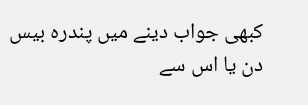کبھی جواب دینے میں پندرہ بیس دن یا اس سے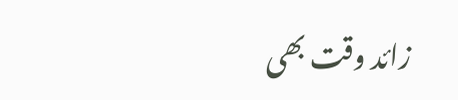زائد وقت بھی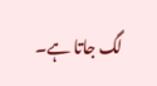لگ جاتا ہے۔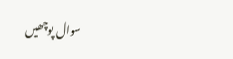سوال پوچھیں